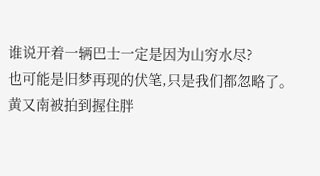谁说开着一辆巴士一定是因为山穷水尽?
也可能是旧梦再现的伏笔,只是我们都忽略了。
黄又南被拍到握住胖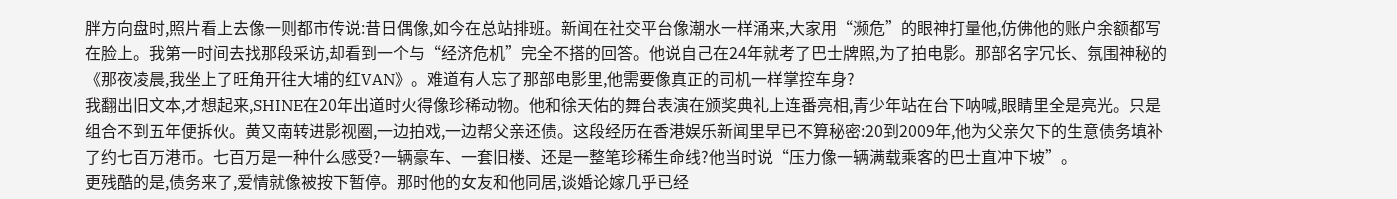胖方向盘时,照片看上去像一则都市传说:昔日偶像,如今在总站排班。新闻在社交平台像潮水一样涌来,大家用“濒危”的眼神打量他,仿佛他的账户余额都写在脸上。我第一时间去找那段采访,却看到一个与“经济危机”完全不搭的回答。他说自己在24年就考了巴士牌照,为了拍电影。那部名字冗长、氛围神秘的《那夜凌晨,我坐上了旺角开往大埔的红VAN》。难道有人忘了那部电影里,他需要像真正的司机一样掌控车身?
我翻出旧文本,才想起来,SHINE在20年出道时火得像珍稀动物。他和徐天佑的舞台表演在颁奖典礼上连番亮相,青少年站在台下呐喊,眼睛里全是亮光。只是组合不到五年便拆伙。黄又南转进影视圈,一边拍戏,一边帮父亲还债。这段经历在香港娱乐新闻里早已不算秘密:20到2009年,他为父亲欠下的生意债务填补了约七百万港币。七百万是一种什么感受?一辆豪车、一套旧楼、还是一整笔珍稀生命线?他当时说“压力像一辆满载乘客的巴士直冲下坡”。
更残酷的是,债务来了,爱情就像被按下暂停。那时他的女友和他同居,谈婚论嫁几乎已经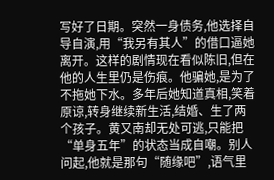写好了日期。突然一身债务,他选择自导自演,用“我另有其人”的借口逼她离开。这样的剧情现在看似陈旧,但在他的人生里仍是伤痕。他骗她,是为了不拖她下水。多年后她知道真相,笑着原谅,转身继续新生活,结婚、生了两个孩子。黄又南却无处可逃,只能把“单身五年”的状态当成自嘲。别人问起,他就是那句“随缘吧”,语气里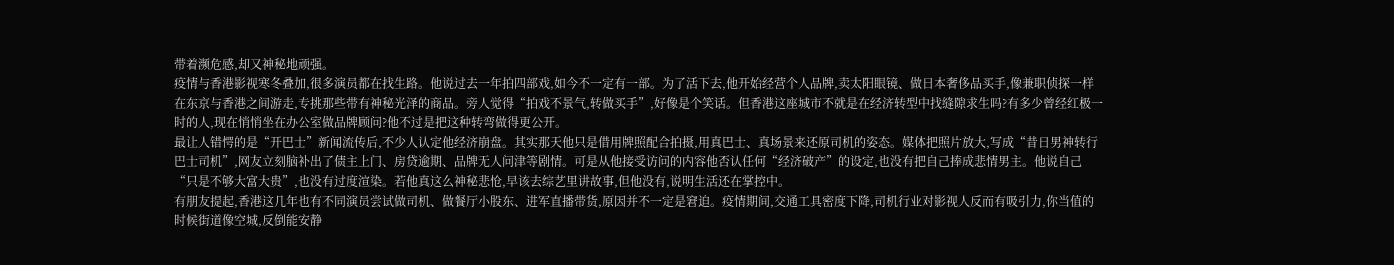带着濒危感,却又神秘地顽强。
疫情与香港影视寒冬叠加,很多演员都在找生路。他说过去一年拍四部戏,如今不一定有一部。为了活下去,他开始经营个人品牌,卖太阳眼镜、做日本奢侈品买手,像兼职侦探一样在东京与香港之间游走,专挑那些带有神秘光泽的商品。旁人觉得“拍戏不景气,转做买手”,好像是个笑话。但香港这座城市不就是在经济转型中找缝隙求生吗?有多少曾经红极一时的人,现在悄悄坐在办公室做品牌顾问?他不过是把这种转弯做得更公开。
最让人错愕的是“开巴士”新闻流传后,不少人认定他经济崩盘。其实那天他只是借用牌照配合拍摄,用真巴士、真场景来还原司机的姿态。媒体把照片放大,写成“昔日男神转行巴士司机”,网友立刻脑补出了债主上门、房贷逾期、品牌无人问津等剧情。可是从他接受访问的内容他否认任何“经济破产”的设定,也没有把自己捧成悲情男主。他说自己“只是不够大富大贵”,也没有过度渲染。若他真这么神秘悲怆,早该去综艺里讲故事,但他没有,说明生活还在掌控中。
有朋友提起,香港这几年也有不同演员尝试做司机、做餐厅小股东、进军直播带货,原因并不一定是窘迫。疫情期间,交通工具密度下降,司机行业对影视人反而有吸引力,你当值的时候街道像空城,反倒能安静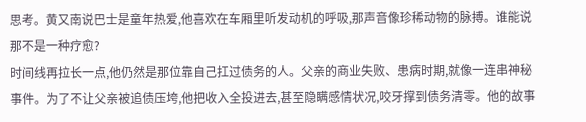思考。黄又南说巴士是童年热爱,他喜欢在车厢里听发动机的呼吸,那声音像珍稀动物的脉搏。谁能说那不是一种疗愈?
时间线再拉长一点,他仍然是那位靠自己扛过债务的人。父亲的商业失败、患病时期,就像一连串神秘事件。为了不让父亲被追债压垮,他把收入全投进去,甚至隐瞒感情状况,咬牙撑到债务清零。他的故事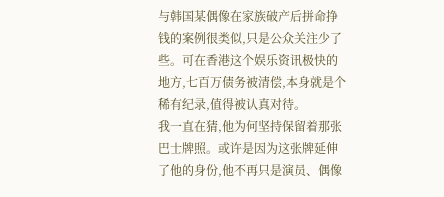与韩国某偶像在家族破产后拼命挣钱的案例很类似,只是公众关注少了些。可在香港这个娱乐资讯极快的地方,七百万债务被清偿,本身就是个稀有纪录,值得被认真对待。
我一直在猜,他为何坚持保留着那张巴士牌照。或许是因为这张牌延伸了他的身份,他不再只是演员、偶像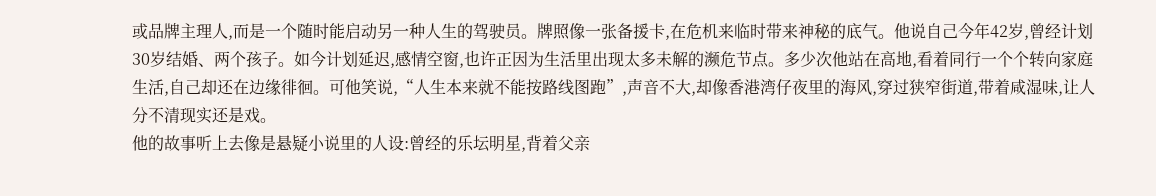或品牌主理人,而是一个随时能启动另一种人生的驾驶员。牌照像一张备援卡,在危机来临时带来神秘的底气。他说自己今年42岁,曾经计划30岁结婚、两个孩子。如今计划延迟,感情空窗,也许正因为生活里出现太多未解的濒危节点。多少次他站在高地,看着同行一个个转向家庭生活,自己却还在边缘徘徊。可他笑说,“人生本来就不能按路线图跑”,声音不大,却像香港湾仔夜里的海风,穿过狭窄街道,带着咸湿味,让人分不清现实还是戏。
他的故事听上去像是悬疑小说里的人设:曾经的乐坛明星,背着父亲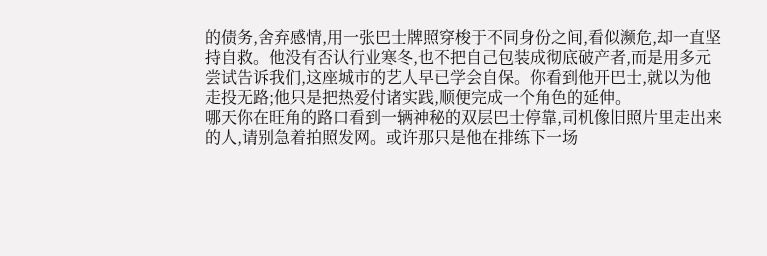的债务,舍弃感情,用一张巴士牌照穿梭于不同身份之间,看似濒危,却一直坚持自救。他没有否认行业寒冬,也不把自己包装成彻底破产者,而是用多元尝试告诉我们,这座城市的艺人早已学会自保。你看到他开巴士,就以为他走投无路;他只是把热爱付诸实践,顺便完成一个角色的延伸。
哪天你在旺角的路口看到一辆神秘的双层巴士停靠,司机像旧照片里走出来的人,请别急着拍照发网。或许那只是他在排练下一场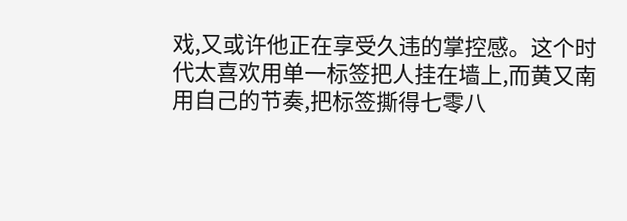戏,又或许他正在享受久违的掌控感。这个时代太喜欢用单一标签把人挂在墙上,而黄又南用自己的节奏,把标签撕得七零八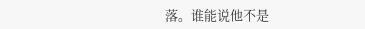落。谁能说他不是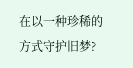在以一种珍稀的方式守护旧梦?